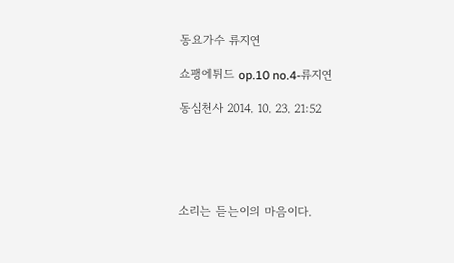동요가수 류지연

쇼팽에튀드 op.10 no.4-류지연

동심천사 2014. 10. 23. 21:52





소리는 듣는이의 마음이다.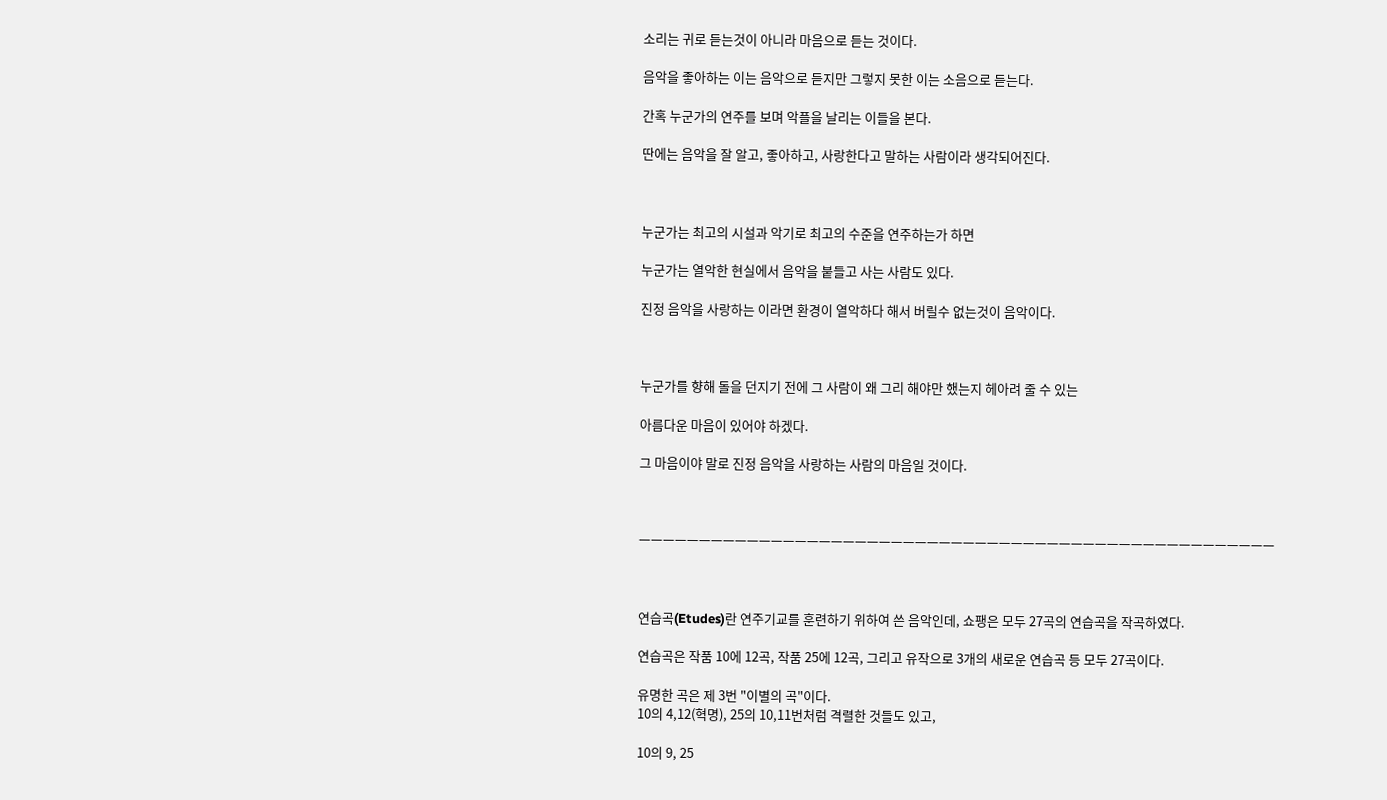소리는 귀로 듣는것이 아니라 마음으로 듣는 것이다.

음악을 좋아하는 이는 음악으로 듣지만 그렇지 못한 이는 소음으로 듣는다.

간혹 누군가의 연주를 보며 악플을 날리는 이들을 본다.

딴에는 음악을 잘 알고, 좋아하고, 사랑한다고 말하는 사람이라 생각되어진다.



누군가는 최고의 시설과 악기로 최고의 수준을 연주하는가 하면

누군가는 열악한 현실에서 음악을 붙들고 사는 사람도 있다.

진정 음악을 사랑하는 이라면 환경이 열악하다 해서 버릴수 없는것이 음악이다.



누군가를 향해 돌을 던지기 전에 그 사람이 왜 그리 해야만 했는지 헤아려 줄 수 있는

아름다운 마음이 있어야 하겠다.

그 마음이야 말로 진정 음악을 사랑하는 사람의 마음일 것이다.



ㅡㅡㅡㅡㅡㅡㅡㅡㅡㅡㅡㅡㅡㅡㅡㅡㅡㅡㅡㅡㅡㅡㅡㅡㅡㅡㅡㅡㅡㅡㅡㅡㅡㅡㅡㅡㅡㅡㅡㅡㅡㅡㅡㅡㅡㅡㅡㅡㅡㅡㅡㅡㅡ



연습곡(Etudes)란 연주기교를 훈련하기 위하여 쓴 음악인데, 쇼팽은 모두 27곡의 연습곡을 작곡하였다.

연습곡은 작품 10에 12곡, 작품 25에 12곡, 그리고 유작으로 3개의 새로운 연습곡 등 모두 27곡이다.

유명한 곡은 제 3번 "이별의 곡"이다.
10의 4,12(혁명), 25의 10,11번처럼 격렬한 것들도 있고,

10의 9, 25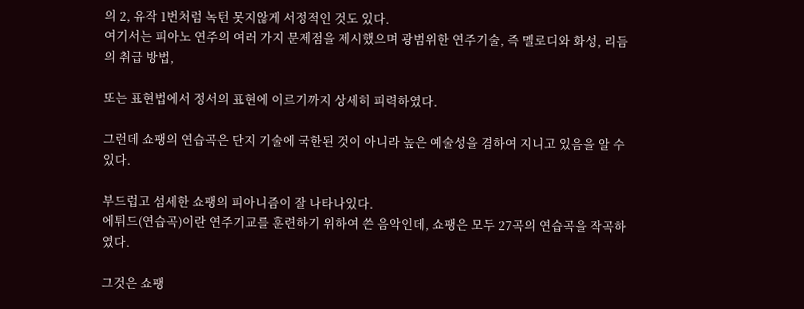의 2, 유작 1번처럼 녹턴 못지않게 서정적인 것도 있다.
여기서는 피아노 연주의 여러 가지 문제점을 제시했으며 광범위한 연주기술, 즉 멜로디와 화성, 리듬의 취급 방법,

또는 표현법에서 정서의 표현에 이르기까지 상세히 피력하였다.

그런데 쇼팽의 연습곡은 단지 기술에 국한된 것이 아니라 높은 예술성을 겸하여 지니고 있음을 알 수 있다.

부드럽고 섬세한 쇼팽의 피아니즘이 잘 나타나있다.
에튀드(연습곡)이란 연주기교를 훈련하기 위하여 쓴 음악인데, 쇼팽은 모두 27곡의 연습곡을 작곡하였다.

그것은 쇼팽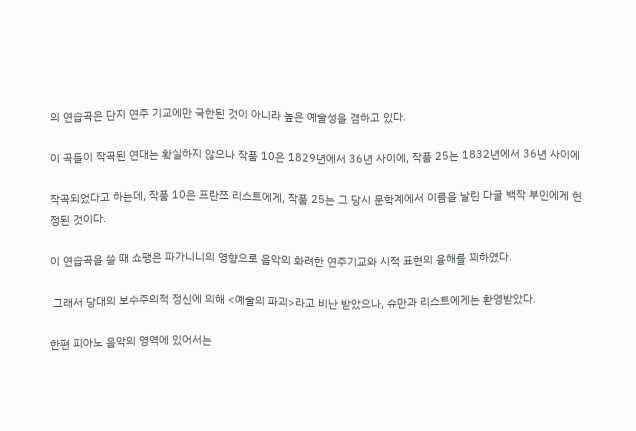의 연습곡은 단지 연주 기교에만 국한된 것이 아니라 높은 예술성을 겸하고 있다.

이 곡들이 작곡된 연대는 확실하지 않으나 작품 10은 1829년에서 36년 사이에, 작품 25는 1832년에서 36년 사이에

작곡되었다고 하는데, 작품 10은 프란쯔 리스트에게, 작품 25는 그 당시 문학계에서 이름을 날린 다글 백작 부인에게 헌정된 것이다.

이 연습곡을 쓸 때 쇼팽은 파가니니의 영향으로 음악의 화려한 연주기교와 시적 표현의 융해를 꾀하였다.

 그래서 당대의 보수주의적 정신에 의해 <예술의 파괴>라고 비난 받았으나, 슈만과 리스트에게는 환영받았다.

한편 피아노 음악의 영역에 있어서는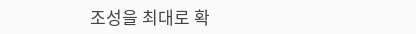조성을 최대로 확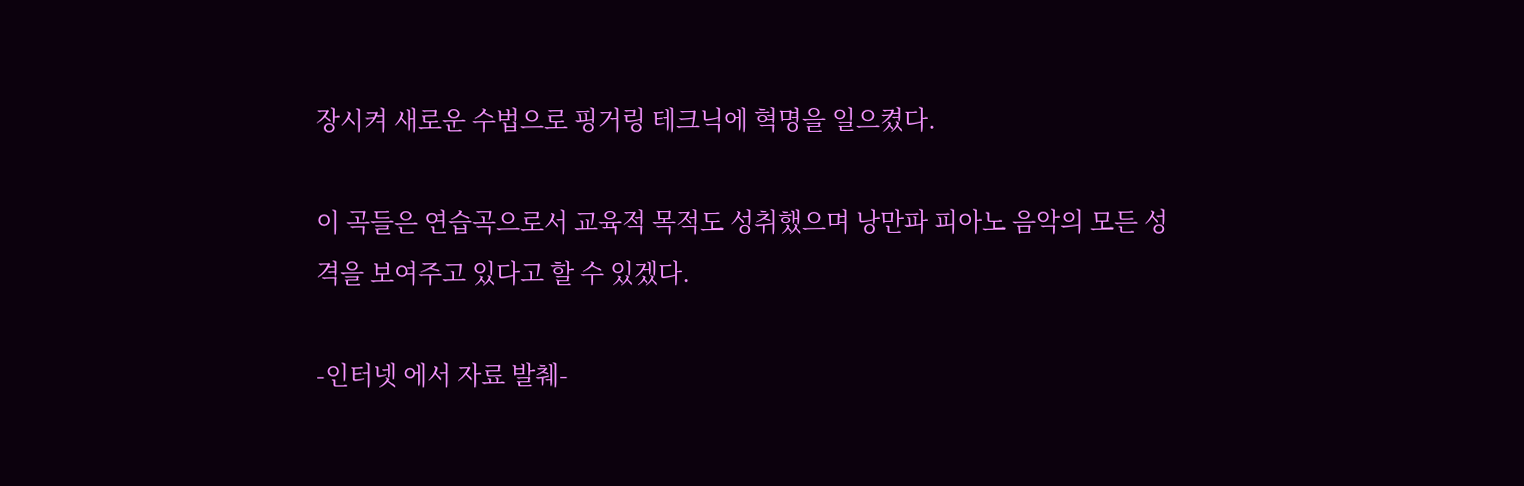장시켜 새로운 수법으로 핑거링 테크닉에 혁명을 일으켰다.

이 곡들은 연습곡으로서 교육적 목적도 성취했으며 낭만파 피아노 음악의 모든 성격을 보여주고 있다고 할 수 있겠다.

-인터넷 에서 자료 발췌-